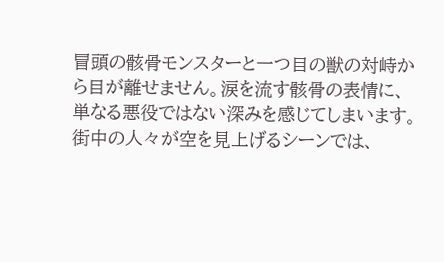冒頭の骸骨モンスターと一つ目の獣の対峙から目が離せません。涙を流す骸骨の表情に、単なる悪役ではない深みを感じてしまいます。街中の人々が空を見上げるシーンでは、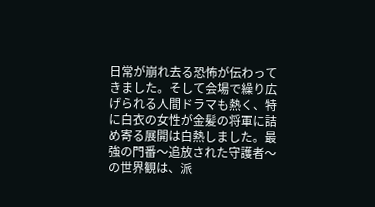日常が崩れ去る恐怖が伝わってきました。そして会場で繰り広げられる人間ドラマも熱く、特に白衣の女性が金髪の将軍に詰め寄る展開は白熱しました。最強の門番〜追放された守護者〜の世界観は、派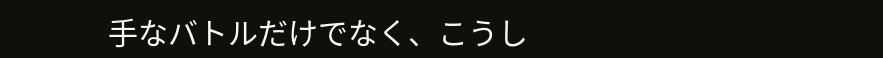手なバトルだけでなく、こうし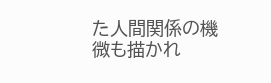た人間関係の機微も描かれ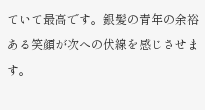ていて最高です。銀髪の青年の余裕ある笑顔が次への伏線を感じさせます。